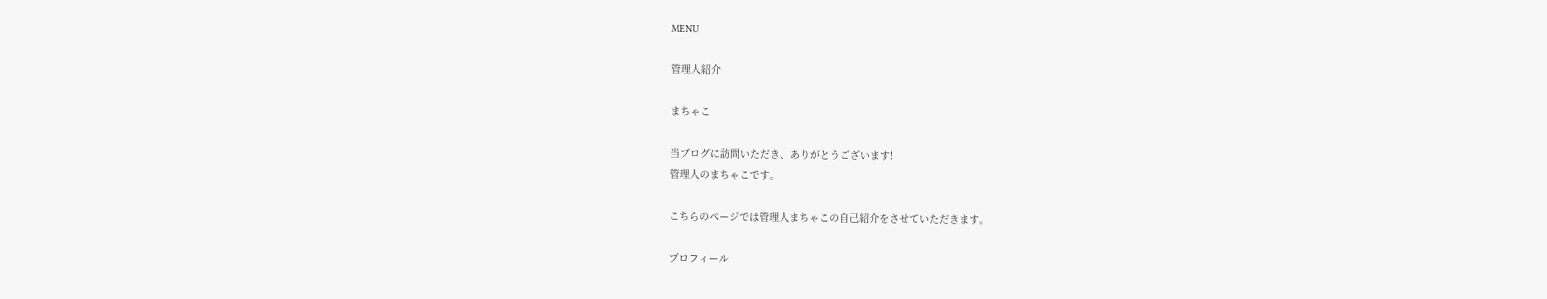MENU

管理人紹介

まちゃこ

当ブログに訪問いただき、ありがとうございます!
管理人のまちゃこです。

こちらのページでは管理人まちゃこの自己紹介をさせていただきます。

プロフィール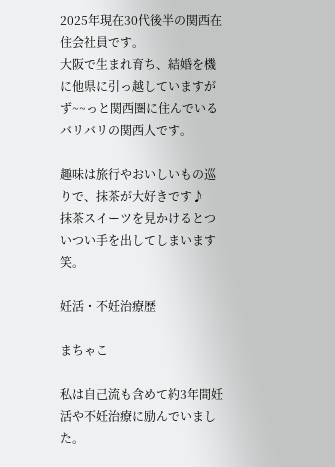2025年現在30代後半の関西在住会社員です。
大阪で生まれ育ち、結婚を機に他県に引っ越していますがず~~っと関西圏に住んでいるバリバリの関西人です。

趣味は旅行やおいしいもの巡りで、抹茶が大好きです♪
抹茶スイーツを見かけるとついつい手を出してしまいます笑。

妊活・不妊治療歴

まちゃこ

私は自己流も含めて約3年間妊活や不妊治療に励んでいました。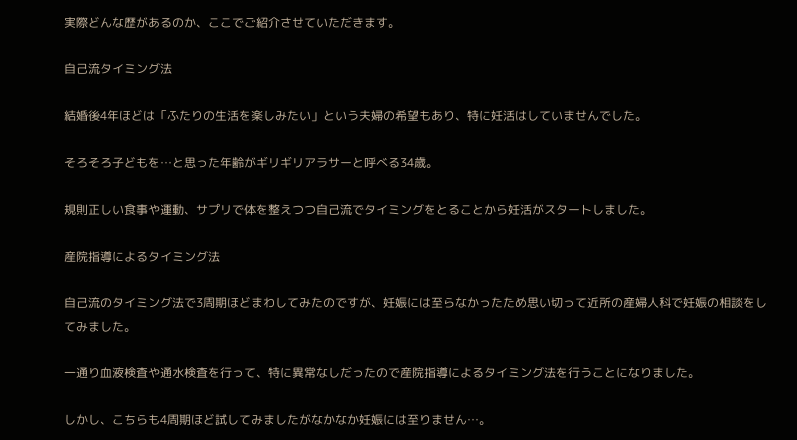実際どんな歴があるのか、ここでご紹介させていただきます。

自己流タイミング法

結婚後4年ほどは「ふたりの生活を楽しみたい」という夫婦の希望もあり、特に妊活はしていませんでした。

そろそろ子どもを…と思った年齢がギリギリアラサーと呼べる34歳。

規則正しい食事や運動、サプリで体を整えつつ自己流でタイミングをとることから妊活がスタートしました。

産院指導によるタイミング法

自己流のタイミング法で3周期ほどまわしてみたのですが、妊娠には至らなかったため思い切って近所の産婦人科で妊娠の相談をしてみました。

一通り血液検査や通水検査を行って、特に異常なしだったので産院指導によるタイミング法を行うことになりました。

しかし、こちらも4周期ほど試してみましたがなかなか妊娠には至りません…。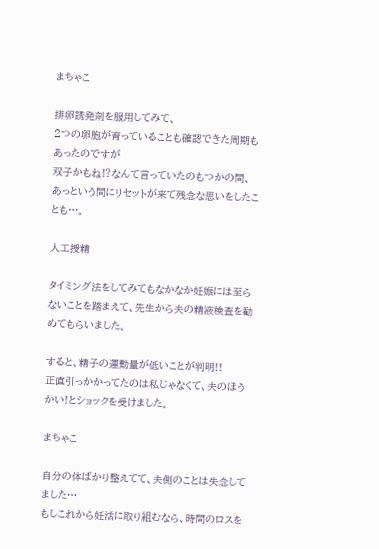まちゃこ

排卵誘発剤を服用してみて、
2つの卵胞が育っていることも確認できた周期もあったのですが
双子かもね⁉なんて言っていたのもつかの間、
あっという間にリセットが来て残念な思いをしたことも…。

人工授精

タイミング法をしてみてもなかなか妊娠には至らないことを踏まえて、先生から夫の精液検査を勧めてもらいました。

すると、精子の運動量が低いことが判明!!
正直引っかかってたのは私じゃなくて、夫のほうかい!とショックを受けました。

まちゃこ

自分の体ばかり整えてて、夫側のことは失念してました…
もしこれから妊活に取り組むなら、時間のロスを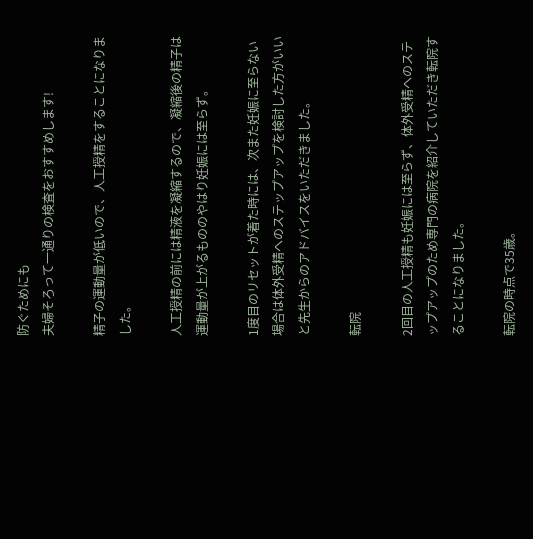防ぐためにも
夫婦そろって一通りの検査をおすすめします!

精子の運動量が低いので、人工授精をすることになりました。

人工授精の前には精液を凝縮するので、凝縮後の精子は運動量が上がるもののやはり妊娠には至らず。

1度目のリセットが着た時には、次また妊娠に至らない場合は体外受精へのステップアップを検討した方がいいと先生からのアドバイスをいただきました。

転院

2回目の人工授精も妊娠には至らず、体外受精へのステップアップのため専門の病院を紹介していただき転院することになりました。

転院の時点で35歳。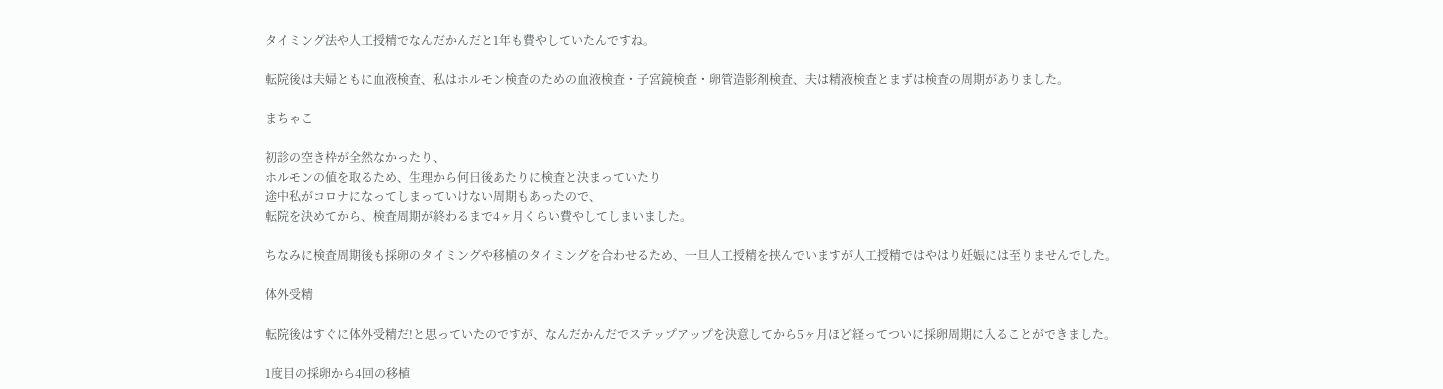タイミング法や人工授精でなんだかんだと1年も費やしていたんですね。

転院後は夫婦ともに血液検査、私はホルモン検査のための血液検査・子宮鏡検査・卵管造影剤検査、夫は精液検査とまずは検査の周期がありました。

まちゃこ

初診の空き枠が全然なかったり、
ホルモンの値を取るため、生理から何日後あたりに検査と決まっていたり
途中私がコロナになってしまっていけない周期もあったので、
転院を決めてから、検査周期が終わるまで4ヶ月くらい費やしてしまいました。

ちなみに検査周期後も採卵のタイミングや移植のタイミングを合わせるため、一旦人工授精を挟んでいますが人工授精ではやはり妊娠には至りませんでした。

体外受精

転院後はすぐに体外受精だ!と思っていたのですが、なんだかんだでステップアップを決意してから5ヶ月ほど経ってついに採卵周期に入ることができました。

1度目の採卵から4回の移植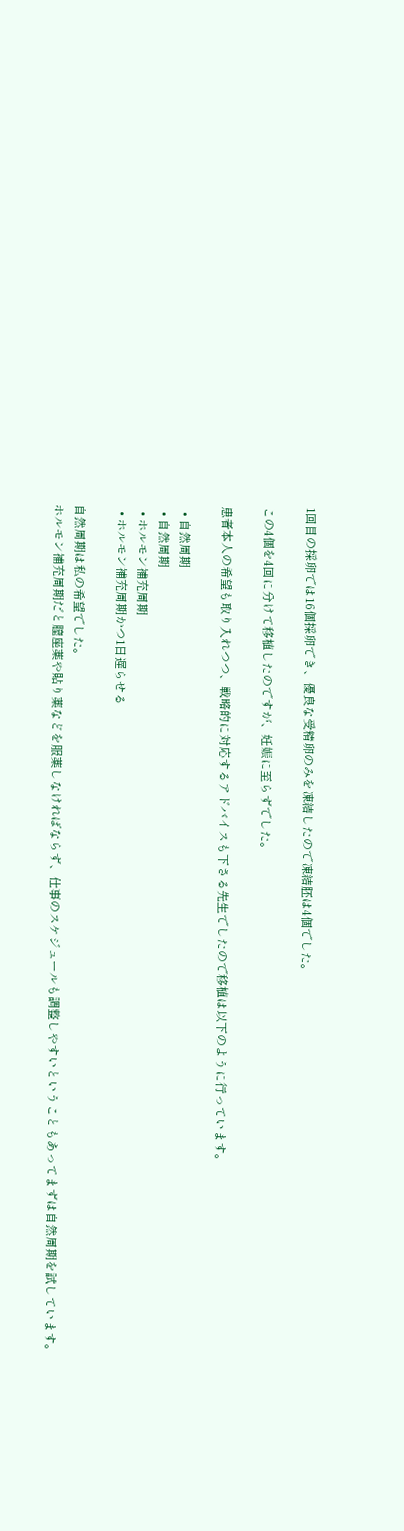1回目の採卵では16個採卵でき、優良な受精卵のみを凍結したので凍結胚は4個でした。

この4個を4回に分けて移植したのですが、妊娠に至らずでした。

患者本人の希望も取り入れつつ、戦略的に対応するアドバイスも下さる先生でしたので移植は以下のように行っています。

  • 自然周期
  • 自然周期
  • ホルモン補充周期
  • ホルモン補充周期かつ1日遅らせる

自然周期は私の希望でした。
ホルモン補充周期だと膣座薬や貼り薬などを服薬しなければならず、仕事のスケジュールも調整しやすいということもあってまずは自然周期を試しています。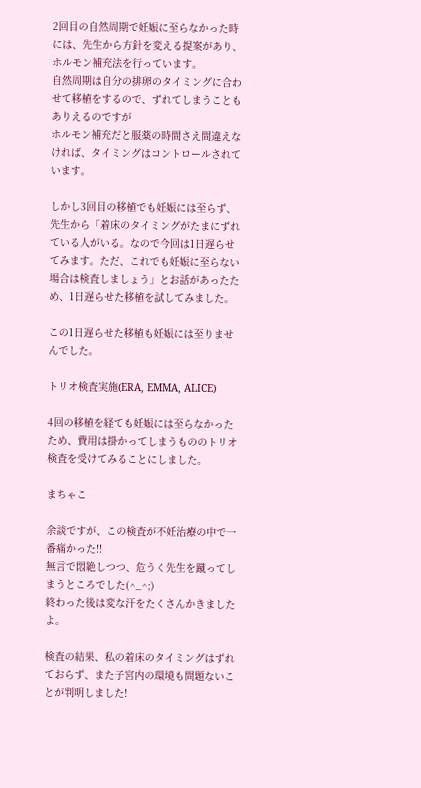2回目の自然周期で妊娠に至らなかった時には、先生から方針を変える提案があり、ホルモン補充法を行っています。
自然周期は自分の排卵のタイミングに合わせて移植をするので、ずれてしまうこともありえるのですが
ホルモン補充だと服薬の時間さえ間違えなければ、タイミングはコントロールされています。

しかし3回目の移植でも妊娠には至らず、
先生から「着床のタイミングがたまにずれている人がいる。なので今回は1日遅らせてみます。ただ、これでも妊娠に至らない場合は検査しましょう」とお話があったため、1日遅らせた移植を試してみました。

この1日遅らせた移植も妊娠には至りませんでした。

トリオ検査実施(ERA, EMMA, ALICE)

4回の移植を経ても妊娠には至らなかったため、費用は掛かってしまうもののトリオ検査を受けてみることにしました。

まちゃこ

余談ですが、この検査が不妊治療の中で一番痛かった!!
無言で悶絶しつつ、危うく先生を蹴ってしまうところでした(^_^;)
終わった後は変な汗をたくさんかきましたよ。

検査の結果、私の着床のタイミングはずれておらず、また子宮内の環境も問題ないことが判明しました!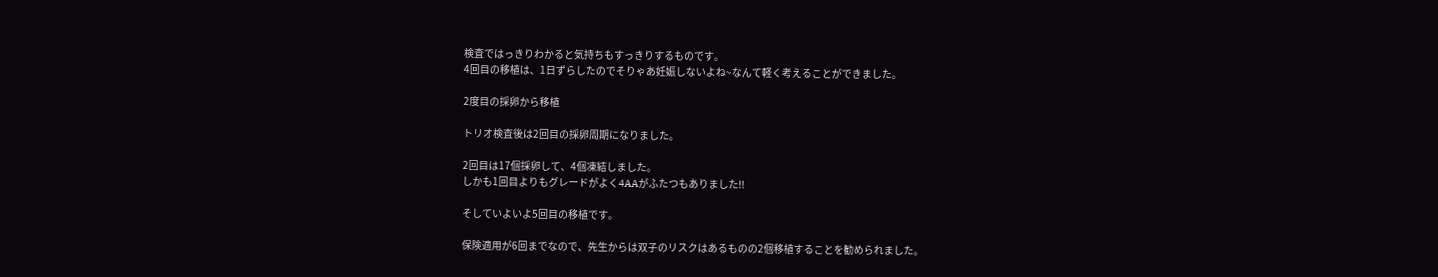検査ではっきりわかると気持ちもすっきりするものです。
4回目の移植は、1日ずらしたのでそりゃあ妊娠しないよね~なんて軽く考えることができました。

2度目の採卵から移植

トリオ検査後は2回目の採卵周期になりました。

2回目は17個採卵して、4個凍結しました。
しかも1回目よりもグレードがよく4AAがふたつもありました!!

そしていよいよ5回目の移植です。

保険適用が6回までなので、先生からは双子のリスクはあるものの2個移植することを勧められました。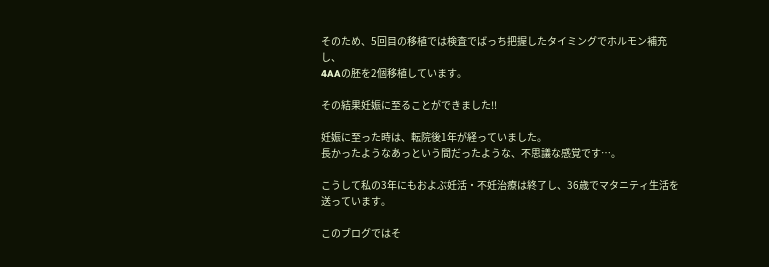そのため、5回目の移植では検査でばっち把握したタイミングでホルモン補充し、
4AAの胚を2個移植しています。

その結果妊娠に至ることができました!!

妊娠に至った時は、転院後1年が経っていました。
長かったようなあっという間だったような、不思議な感覚です…。

こうして私の3年にもおよぶ妊活・不妊治療は終了し、36歳でマタニティ生活を送っています。

このブログではそ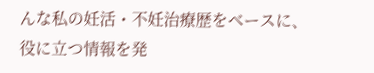んな私の妊活・不妊治療歴をベースに、役に立つ情報を発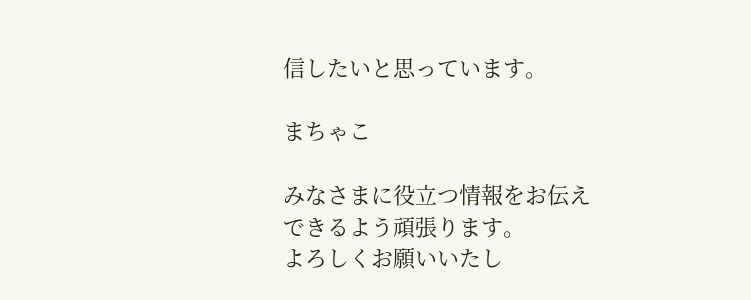信したいと思っています。

まちゃこ

みなさまに役立つ情報をお伝えできるよう頑張ります。
よろしくお願いいたし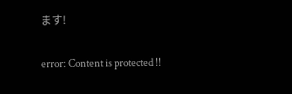ます!

error: Content is protected !!